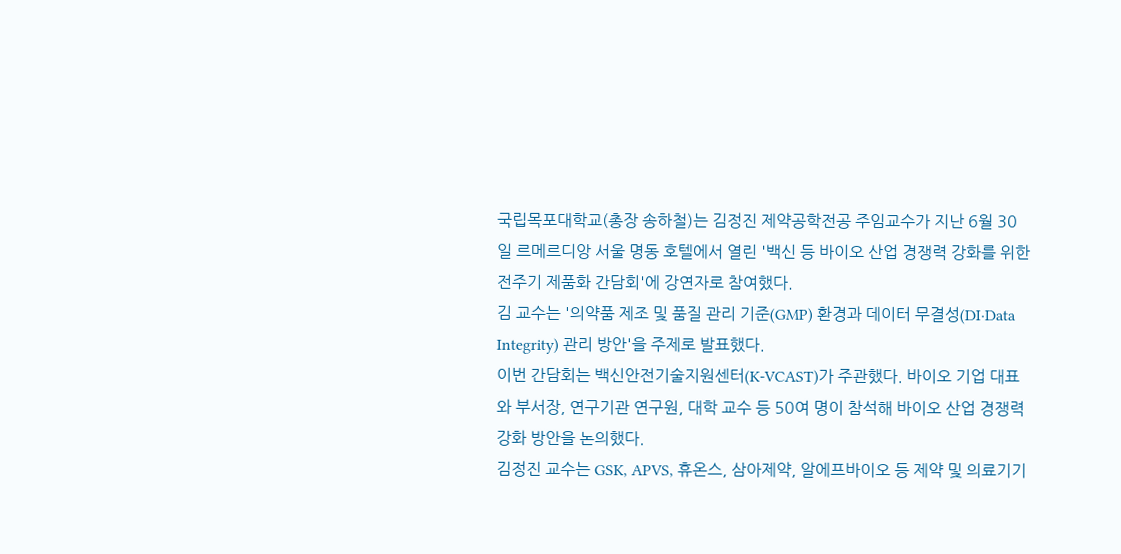국립목포대학교(총장 송하철)는 김정진 제약공학전공 주임교수가 지난 6월 30일 르메르디앙 서울 명동 호텔에서 열린 '백신 등 바이오 산업 경쟁력 강화를 위한 전주기 제품화 간담회'에 강연자로 참여했다.
김 교수는 '의약품 제조 및 품질 관리 기준(GMP) 환경과 데이터 무결성(DI·Data Integrity) 관리 방안'을 주제로 발표했다.
이번 간담회는 백신안전기술지원센터(K-VCAST)가 주관했다. 바이오 기업 대표와 부서장, 연구기관 연구원, 대학 교수 등 50여 명이 참석해 바이오 산업 경쟁력 강화 방안을 논의했다.
김정진 교수는 GSK, APVS, 휴온스, 삼아제약, 알에프바이오 등 제약 및 의료기기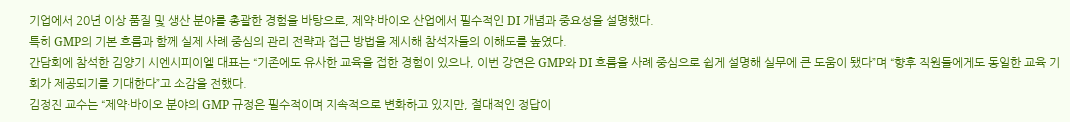기업에서 20년 이상 품질 및 생산 분야를 총괄한 경험을 바탕으로, 제약·바이오 산업에서 필수적인 DI 개념과 중요성을 설명했다.
특히 GMP의 기본 흐름과 함께 실제 사례 중심의 관리 전략과 접근 방법을 제시해 참석자들의 이해도를 높였다.
간담회에 참석한 김양기 시엔시피이엘 대표는 “기존에도 유사한 교육을 접한 경험이 있으나, 이번 강연은 GMP와 DI 흐름을 사례 중심으로 쉽게 설명해 실무에 큰 도움이 됐다”며 “향후 직원들에게도 동일한 교육 기회가 제공되기를 기대한다”고 소감을 전했다.
김정진 교수는 “제약·바이오 분야의 GMP 규정은 필수적이며 지속적으로 변화하고 있지만, 절대적인 정답이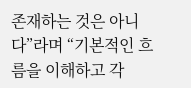존재하는 것은 아니다”라며 “기본적인 흐름을 이해하고 각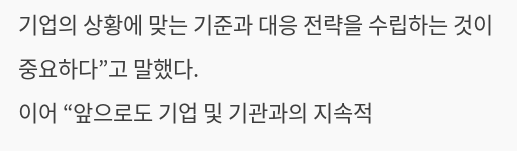기업의 상황에 맞는 기준과 대응 전략을 수립하는 것이 중요하다”고 말했다.
이어 “앞으로도 기업 및 기관과의 지속적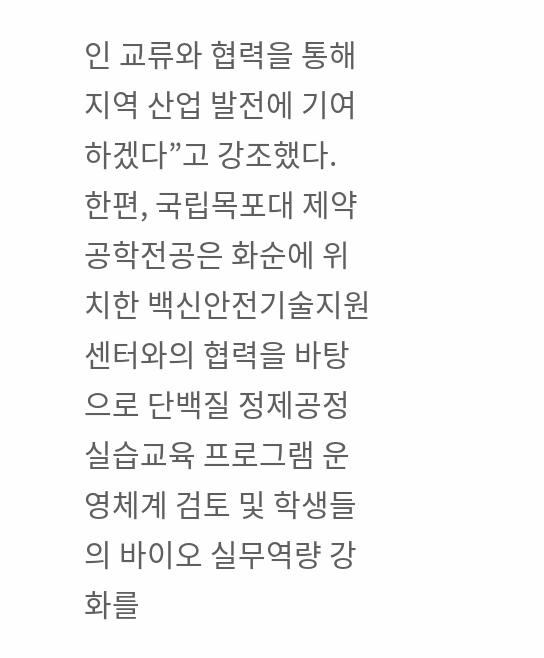인 교류와 협력을 통해 지역 산업 발전에 기여하겠다”고 강조했다.
한편, 국립목포대 제약공학전공은 화순에 위치한 백신안전기술지원센터와의 협력을 바탕으로 단백질 정제공정 실습교육 프로그램 운영체계 검토 및 학생들의 바이오 실무역량 강화를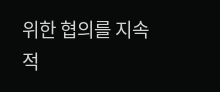위한 협의를 지속적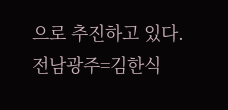으로 추진하고 있다.
전남광주=김한식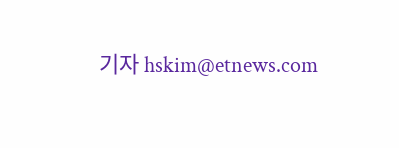기자 hskim@etnews.com